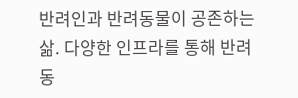반려인과 반려동물이 공존하는 삶. 다양한 인프라를 통해 반려동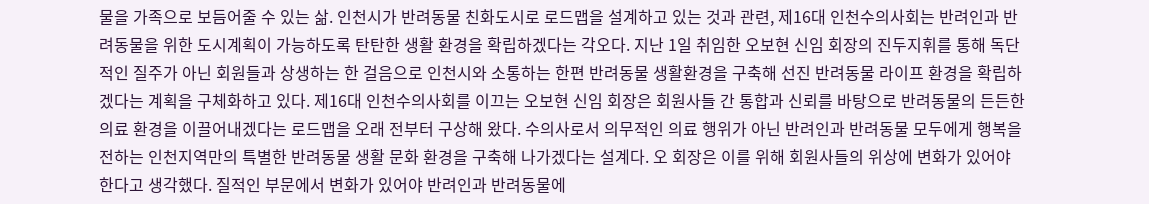물을 가족으로 보듬어줄 수 있는 삶. 인천시가 반려동물 친화도시로 로드맵을 설계하고 있는 것과 관련, 제16대 인천수의사회는 반려인과 반려동물을 위한 도시계획이 가능하도록 탄탄한 생활 환경을 확립하겠다는 각오다. 지난 1일 취임한 오보현 신임 회장의 진두지휘를 통해 독단적인 질주가 아닌 회원들과 상생하는 한 걸음으로 인천시와 소통하는 한편 반려동물 생활환경을 구축해 선진 반려동물 라이프 환경을 확립하겠다는 계획을 구체화하고 있다. 제16대 인천수의사회를 이끄는 오보현 신임 회장은 회원사들 간 통합과 신뢰를 바탕으로 반려동물의 든든한 의료 환경을 이끌어내겠다는 로드맵을 오래 전부터 구상해 왔다. 수의사로서 의무적인 의료 행위가 아닌 반려인과 반려동물 모두에게 행복을 전하는 인천지역만의 특별한 반려동물 생활 문화 환경을 구축해 나가겠다는 설계다. 오 회장은 이를 위해 회원사들의 위상에 변화가 있어야 한다고 생각했다. 질적인 부문에서 변화가 있어야 반려인과 반려동물에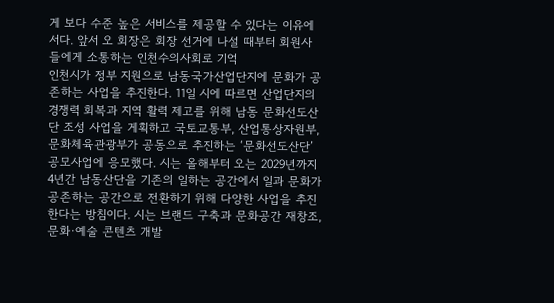게 보다 수준 높은 서비스를 제공할 수 있다는 이유에서다. 앞서 오 회장은 회장 선거에 나설 때부터 회원사들에게 소통하는 인천수의사회로 기억
인천시가 정부 지원으로 남동국가산업단지에 문화가 공존하는 사업을 추진한다. 11일 시에 따르면 산업단지의 경쟁력 회복과 지역 활력 제고를 위해 남동 문화선도산단 조성 사업을 게획하고 국토교통부, 산업통상자원부, 문화체육관광부가 공동으로 추진하는 ‘문화선도산단’ 공모사업에 응모했다. 시는 올해부터 오는 2029년까지 4년간 남동산단을 기존의 일하는 공간에서 일과 문화가 공존하는 공간으로 전환하기 위해 다양한 사업을 추진한다는 방침이다. 시는 브랜드 구축과 문화공간 재창조, 문화·예술 콘텐츠 개발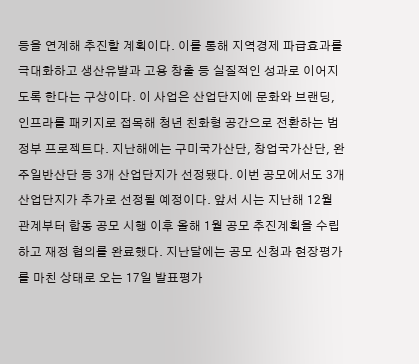등을 연계해 추진할 계획이다. 이를 통해 지역경제 파급효과를 극대화하고 생산유발과 고용 창출 등 실질적인 성과로 이어지도록 한다는 구상이다. 이 사업은 산업단지에 문화와 브랜딩, 인프라를 패키지로 접목해 청년 친화형 공간으로 전환하는 범정부 프로젝트다. 지난해에는 구미국가산단, 창업국가산단, 완주일반산단 등 3개 산업단지가 선정됐다. 이번 공모에서도 3개 산업단지가 추가로 선정될 예정이다. 앞서 시는 지난해 12월 관계부터 합동 공모 시행 이후 올해 1월 공모 추진계획을 수립하고 재정 협의를 완료했다. 지난달에는 공모 신청과 현장평가를 마친 상태로 오는 17일 발표평가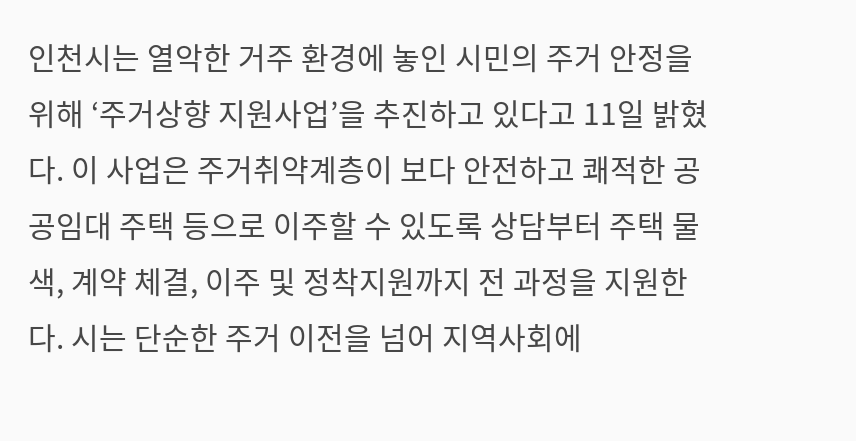인천시는 열악한 거주 환경에 놓인 시민의 주거 안정을 위해 ‘주거상향 지원사업’을 추진하고 있다고 11일 밝혔다. 이 사업은 주거취약계층이 보다 안전하고 쾌적한 공공임대 주택 등으로 이주할 수 있도록 상담부터 주택 물색, 계약 체결, 이주 및 정착지원까지 전 과정을 지원한다. 시는 단순한 주거 이전을 넘어 지역사회에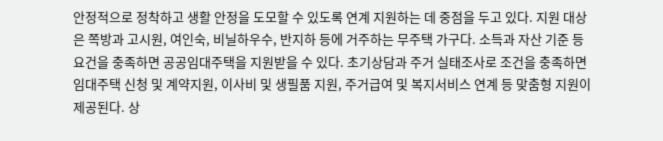안정적으로 정착하고 생활 안정을 도모할 수 있도록 연계 지원하는 데 중점을 두고 있다. 지원 대상은 쪽방과 고시원, 여인숙, 비닐하우수, 반지하 등에 거주하는 무주택 가구다. 소득과 자산 기준 등 요건을 충족하면 공공임대주택을 지원받을 수 있다. 초기상담과 주거 실태조사로 조건을 충족하면 임대주택 신청 및 계약지원, 이사비 및 생필품 지원, 주거급여 및 복지서비스 연계 등 맞춤형 지원이 제공된다. 상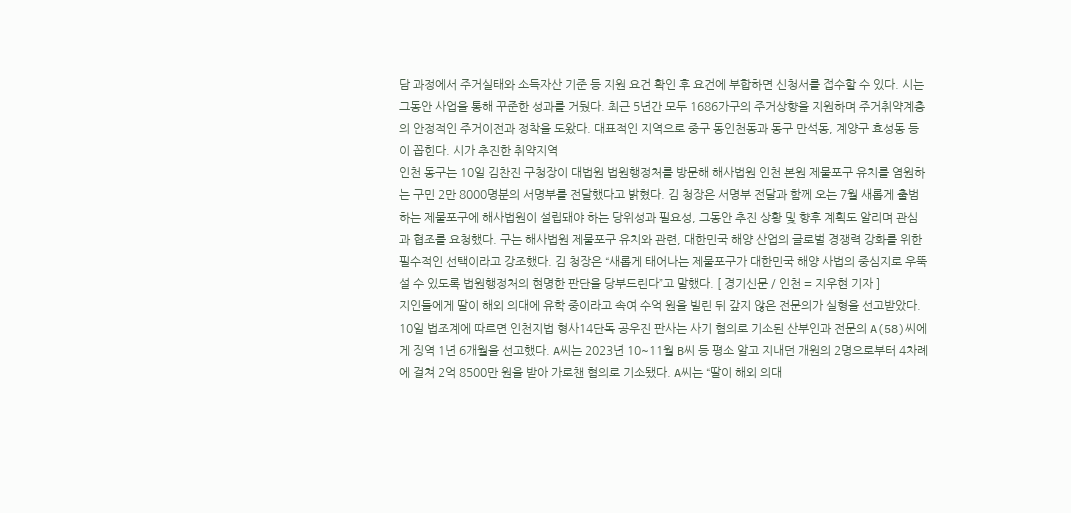담 과정에서 주거실태와 소득자산 기준 등 지원 요건 확인 후 요건에 부합하면 신청서를 접수할 수 있다. 시는 그동안 사업을 통해 꾸준한 성과를 거뒀다. 최근 5년간 모두 1686가구의 주거상향을 지원하며 주거취약계층의 안정적인 주거이전과 정착을 도왔다. 대표적인 지역으로 중구 동인천동과 동구 만석동, 계양구 효성동 등이 꼽힌다. 시가 추진한 취약지역
인천 동구는 10일 김찬진 구청장이 대법원 법원행정처를 방문해 해사법원 인천 본원 제물포구 유치를 염원하는 구민 2만 8000명분의 서명부를 전달했다고 밝혔다. 김 청장은 서명부 전달과 함께 오는 7월 새롭게 출범하는 제물포구에 해사법원이 설립돼야 하는 당위성과 필요성, 그동안 추진 상황 및 향후 계획도 알리며 관심과 협조를 요청했다. 구는 해사법원 제물포구 유치와 관련, 대한민국 해양 산업의 글로벌 경쟁력 강화를 위한 필수적인 선택이라고 강조했다. 김 청장은 “새롭게 태어나는 제물포구가 대한민국 해양 사법의 중심지로 우뚝 설 수 있도록 법원행정처의 현명한 판단을 당부드린다”고 말했다. [ 경기신문 / 인천 = 지우현 기자 ]
지인들에게 딸이 해외 의대에 유학 중이라고 속여 수억 원을 빌린 뒤 갚지 않은 전문의가 실형을 선고받았다. 10일 법조계에 따르면 인천지법 형사14단독 공우진 판사는 사기 혐의로 기소된 산부인과 전문의 A(58)씨에게 징역 1년 6개월을 선고했다. A씨는 2023년 10~11월 B씨 등 평소 알고 지내던 개원의 2명으로부터 4차례에 걸쳐 2억 8500만 원을 받아 가로챈 혐의로 기소됐다. A씨는 “딸이 해외 의대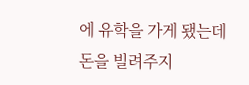에 유학을 가게 됐는데 돈을 빌려주지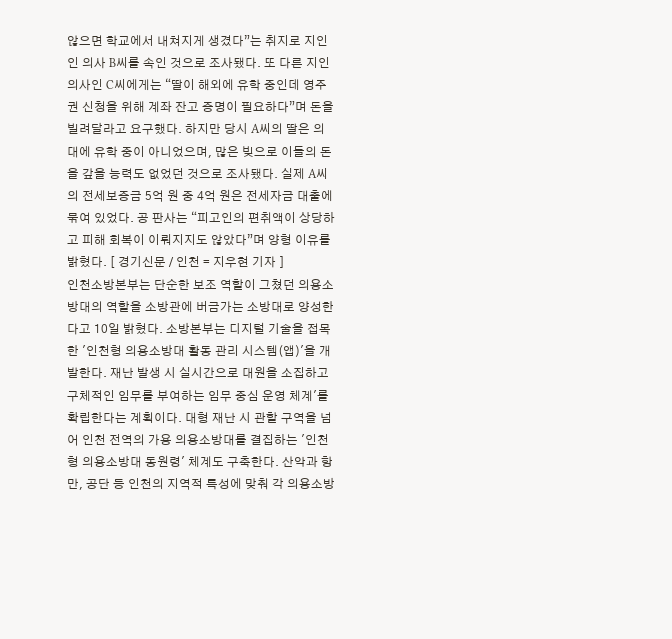않으면 학교에서 내쳐지게 생겼다”는 취지로 지인인 의사 B씨를 속인 것으로 조사됐다. 또 다른 지인 의사인 C씨에게는 “딸이 해외에 유학 중인데 영주권 신청을 위해 계좌 잔고 증명이 필요하다”며 돈을 빌려달라고 요구했다. 하지만 당시 A씨의 딸은 의대에 유학 중이 아니었으며, 많은 빚으로 이들의 돈을 갚을 능력도 없었던 것으로 조사됐다. 실제 A씨의 전세보증금 5억 원 중 4억 원은 전세자금 대출에 묶여 있었다. 공 판사는 “피고인의 편취액이 상당하고 피해 회복이 이뤄지지도 않았다”며 양형 이유를 밝혔다. [ 경기신문 / 인천 = 지우현 기자 ]
인천소방본부는 단순한 보조 역할이 그쳤던 의용소방대의 역할을 소방관에 버금가는 소방대로 양성한다고 10일 밝혔다. 소방본부는 디지털 기술을 접목한 '인천형 의용소방대 활동 관리 시스템(앱)'을 개발한다. 재난 발생 시 실시간으로 대원을 소집하고 구체적인 임무를 부여하는 임무 중심 운영 체계'를 확립한다는 계획이다. 대형 재난 시 관할 구역을 넘어 인천 전역의 가용 의용소방대를 결집하는 '인천형 의용소방대 동원령' 체계도 구축한다. 산악과 항만, 공단 등 인천의 지역적 특성에 맞춰 각 의용소방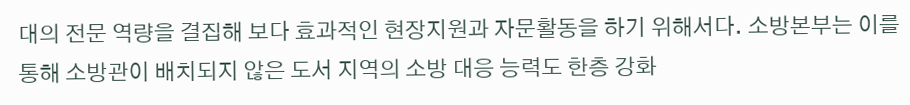대의 전문 역량을 결집해 보다 효과적인 현장지원과 자문활동을 하기 위해서다. 소방본부는 이를 통해 소방관이 배치되지 않은 도서 지역의 소방 대응 능력도 한층 강화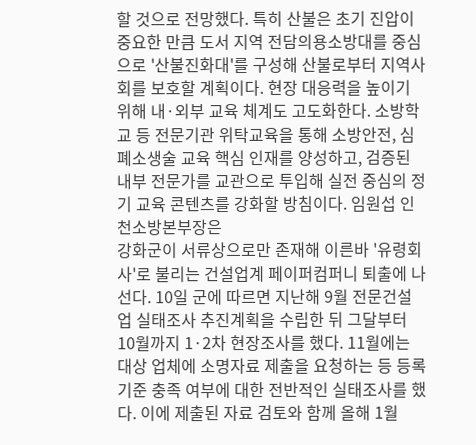할 것으로 전망했다. 특히 산불은 초기 진압이 중요한 만큼 도서 지역 전담의용소방대를 중심으로 '산불진화대'를 구성해 산불로부터 지역사회를 보호할 계획이다. 현장 대응력을 높이기 위해 내·외부 교육 체계도 고도화한다. 소방학교 등 전문기관 위탁교육을 통해 소방안전, 심폐소생술 교육 핵심 인재를 양성하고, 검증된 내부 전문가를 교관으로 투입해 실전 중심의 정기 교육 콘텐츠를 강화할 방침이다. 임원섭 인천소방본부장은
강화군이 서류상으로만 존재해 이른바 '유령회사'로 불리는 건설업계 페이퍼컴퍼니 퇴출에 나선다. 10일 군에 따르면 지난해 9월 전문건설업 실태조사 추진계획을 수립한 뒤 그달부터 10월까지 1·2차 현장조사를 했다. 11월에는 대상 업체에 소명자료 제출을 요청하는 등 등록기준 충족 여부에 대한 전반적인 실태조사를 했다. 이에 제출된 자료 검토와 함께 올해 1월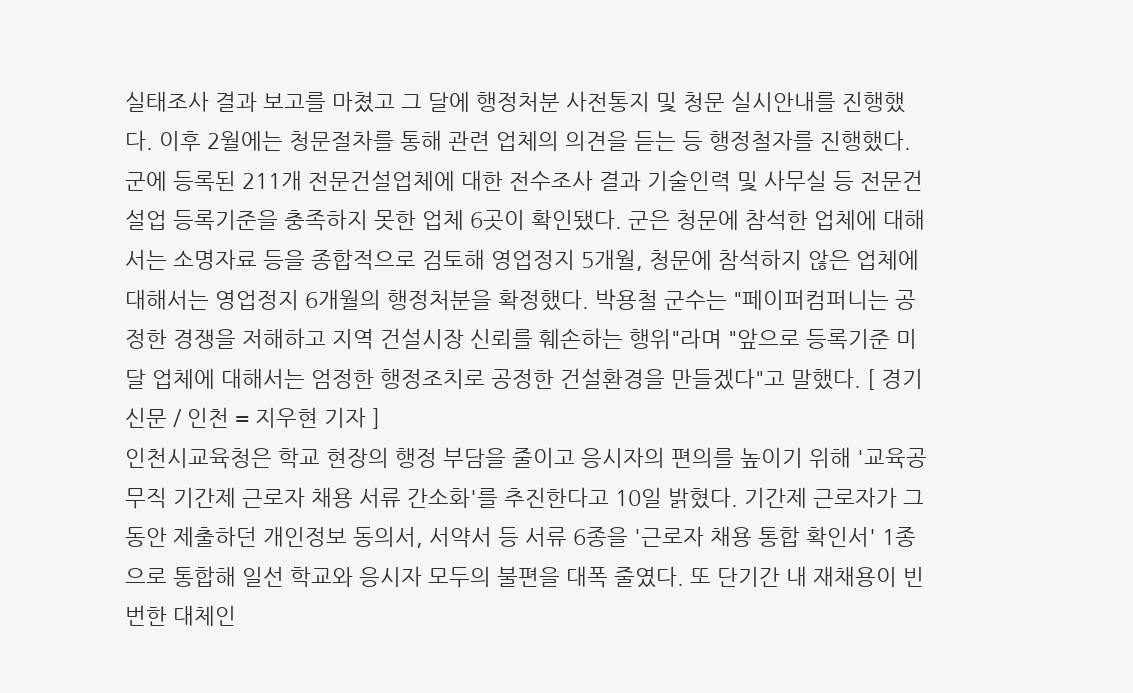실태조사 결과 보고를 마쳤고 그 달에 행정처분 사전통지 및 청문 실시안내를 진행했다. 이후 2월에는 청문절차를 통해 관련 업체의 의견을 듣는 등 행정철자를 진행했다. 군에 등록된 211개 전문건설업체에 대한 전수조사 결과 기술인력 및 사무실 등 전문건설업 등록기준을 충족하지 못한 업체 6곳이 확인됐다. 군은 청문에 참석한 업체에 대해서는 소명자료 등을 종합적으로 검토해 영업정지 5개월, 청문에 참석하지 않은 업체에 대해서는 영업정지 6개월의 행정처분을 확정했다. 박용철 군수는 "페이퍼컴퍼니는 공정한 경쟁을 저해하고 지역 건설시장 신뢰를 훼손하는 행위"라며 "앞으로 등록기준 미달 업체에 대해서는 엄정한 행정조치로 공정한 건설환경을 만들겠다"고 말했다. [ 경기신문 / 인천 = 지우현 기자 ]
인천시교육청은 학교 현장의 행정 부담을 줄이고 응시자의 편의를 높이기 위해 '교육공무직 기간제 근로자 채용 서류 간소화'를 추진한다고 10일 밝혔다. 기간제 근로자가 그동안 제출하던 개인정보 동의서, 서약서 등 서류 6종을 '근로자 채용 통합 확인서' 1종으로 통합해 일선 학교와 응시자 모두의 불편을 대폭 줄였다. 또 단기간 내 재채용이 빈번한 대체인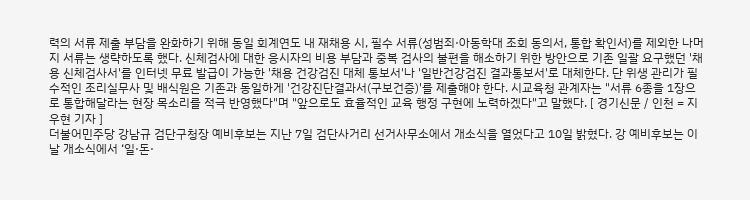력의 서류 제출 부담을 완화하기 위해 동일 회계연도 내 재채용 시, 필수 서류(성범죄·아동학대 조회 동의서, 통합 확인서)를 제외한 나머지 서류는 생략하도록 했다. 신체검사에 대한 응시자의 비용 부담과 중복 검사의 불편을 해소하기 위한 방안으로 기존 일괄 요구했던 '채용 신체검사서'를 인터넷 무료 발급이 가능한 '채용 건강검진 대체 통보서'나 '일반건강검진 결과통보서'로 대체한다. 단 위생 관리가 필수적인 조리실무사 및 배식원은 기존과 동일하게 '건강진단결과서(구보건증)'를 제출해야 한다. 시교육청 관계자는 "서류 6종을 1장으로 통합해달라는 현장 목소리를 적극 반영했다"며 "앞으로도 효율적인 교육 행정 구현에 노력하겠다"고 말했다. [ 경기신문 / 인천 = 지우현 기자 ]
더불어민주당 강남규 검단구청장 예비후보는 지난 7일 검단사거리 선거사무소에서 개소식을 열었다고 10일 밝혔다. 강 예비후보는 이날 개소식에서 ‘일·돈·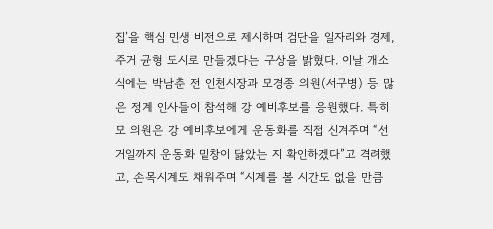집’을 핵심 민생 비전으로 제시하며 검단을 일자리와 경제, 주거 균형 도시로 만들겠다는 구상을 밝혔다. 이날 개소식에는 박남춘 전 인천시장과 모경종 의원(서구병) 등 많은 정계 인사들이 참석해 강 예비후보를 응원했다. 특히 모 의원은 강 예비후보에게 운동화를 직접 신겨주며 “선거일까지 운동화 밑창이 닳았는 지 확인하겠다”고 격려했고, 손목시계도 채워주며 “시계를 볼 시간도 없을 만큼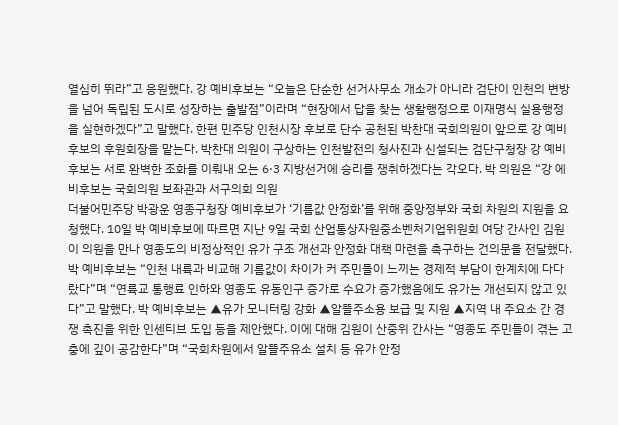열심히 뛰라”고 응원했다. 강 예비후보는 “오늘은 단순한 선거사무소 개소가 아니라 검단이 인천의 변방을 넘어 독립된 도시로 성장하는 출발점”이라며 “현장에서 답을 찾는 생활행정으로 이재명식 실용행정을 실현하겠다”고 말했다. 한편 민주당 인천시장 후보로 단수 공천된 박찬대 국회의원이 앞으로 강 예비후보의 후원회장을 맡는다. 박찬대 의원이 구상하는 인천발전의 청사진과 신설되는 검단구청장 강 예비후보는 서로 완벽한 조화를 이뤄내 오는 6·3 지방선거에 승리를 쟁취하겠다는 각오다. 박 의원은 “강 에비후보는 국회의원 보좌관과 서구의회 의원
더불어민주당 박광운 영종구청장 예비후보가 ‘기름값 안정화’를 위해 중앙정부와 국회 차원의 지원을 요청했다. 10일 박 예비후보에 따르면 지난 9일 국회 산업통상자원중소벤처기업위원회 여당 간사인 김원이 의원을 만나 영종도의 비정상적인 유가 구조 개선과 안정화 대책 마련을 촉구하는 건의문을 전달했다. 박 예비후보는 “인천 내륙과 비교해 기름값이 차이가 커 주민들이 느끼는 경제적 부담이 한계치에 다다랐다”며 “연륙교 통행료 인하와 영종도 유동인구 증가로 수요가 증가했음에도 유가는 개선되지 않고 있다”고 말했다. 박 예비후보는 ▲유가 모니터링 강화 ▲알뜰주소용 보급 및 지원 ▲지역 내 주요소 간 경쟁 촉진을 위한 인센티브 도입 등을 제안했다. 이에 대해 김원이 산중위 간사는 “영종도 주민들이 겪는 고충에 깊이 공감한다”며 “국회차원에서 알뜰주유소 설치 등 유가 안정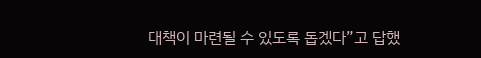대책이 마련될 수 있도록 돕겠다”고 답했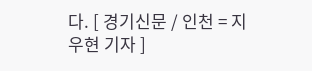다. [ 경기신문 / 인천 = 지우현 기자 ]